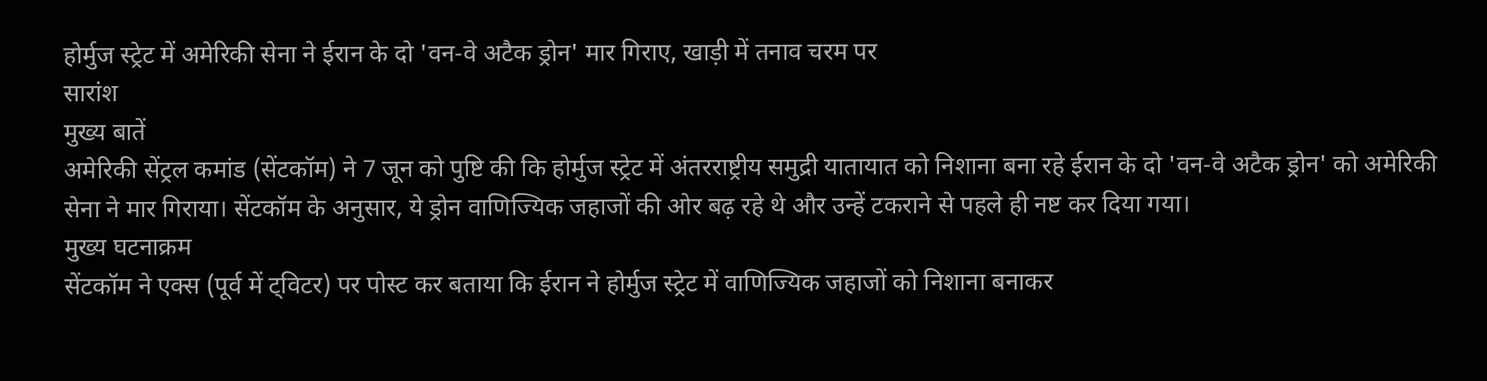होर्मुज स्ट्रेट में अमेरिकी सेना ने ईरान के दो 'वन-वे अटैक ड्रोन' मार गिराए, खाड़ी में तनाव चरम पर
सारांश
मुख्य बातें
अमेरिकी सेंट्रल कमांड (सेंटकॉम) ने 7 जून को पुष्टि की कि होर्मुज स्ट्रेट में अंतरराष्ट्रीय समुद्री यातायात को निशाना बना रहे ईरान के दो 'वन-वे अटैक ड्रोन' को अमेरिकी सेना ने मार गिराया। सेंटकॉम के अनुसार, ये ड्रोन वाणिज्यिक जहाजों की ओर बढ़ रहे थे और उन्हें टकराने से पहले ही नष्ट कर दिया गया।
मुख्य घटनाक्रम
सेंटकॉम ने एक्स (पूर्व में ट्विटर) पर पोस्ट कर बताया कि ईरान ने होर्मुज स्ट्रेट में वाणिज्यिक जहाजों को निशाना बनाकर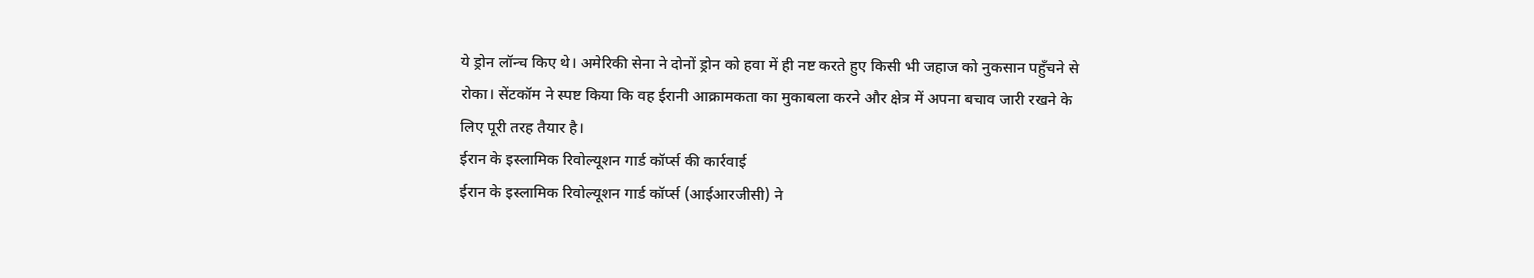ये ड्रोन लॉन्च किए थे। अमेरिकी सेना ने दोनों ड्रोन को हवा में ही नष्ट करते हुए किसी भी जहाज को नुकसान पहुँचने से रोका। सेंटकॉम ने स्पष्ट किया कि वह ईरानी आक्रामकता का मुकाबला करने और क्षेत्र में अपना बचाव जारी रखने के लिए पूरी तरह तैयार है।
ईरान के इस्लामिक रिवोल्यूशन गार्ड कॉर्प्स की कार्रवाई
ईरान के इस्लामिक रिवोल्यूशन गार्ड कॉर्प्स (आईआरजीसी) ने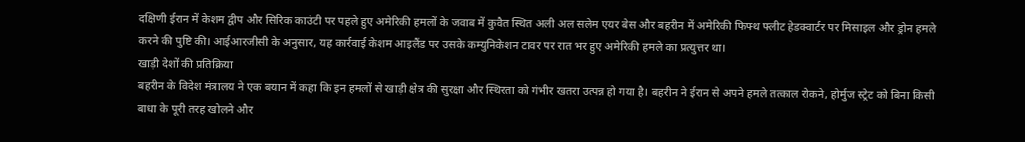दक्षिणी ईरान में केशम द्वीप और सिरिक काउंटी पर पहले हुए अमेरिकी हमलों के जवाब में कुवैत स्थित अली अल सलेम एयर बेस और बहरीन में अमेरिकी फिफ्थ फ्लीट हेडक्वार्टर पर मिसाइल और ड्रोन हमले करने की पुष्टि की। आईआरजीसी के अनुसार, यह कार्रवाई केशम आइलैंड पर उसके कम्युनिकेशन टावर पर रात भर हुए अमेरिकी हमले का प्रत्युत्तर था।
खाड़ी देशों की प्रतिक्रिया
बहरीन के विदेश मंत्रालय ने एक बयान में कहा कि इन हमलों से खाड़ी क्षेत्र की सुरक्षा और स्थिरता को गंभीर खतरा उत्पन्न हो गया है। बहरीन ने ईरान से अपने हमले तत्काल रोकने, होर्मुज स्ट्रेट को बिना किसी बाधा के पूरी तरह खोलने और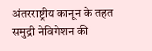अंतरराष्ट्रीय कानून के तहत समुद्री नेविगेशन की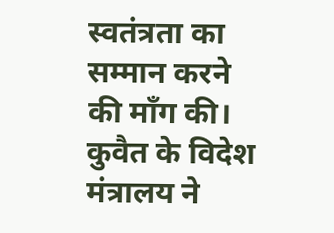स्वतंत्रता का सम्मान करने की माँग की।
कुवैत के विदेश मंत्रालय ने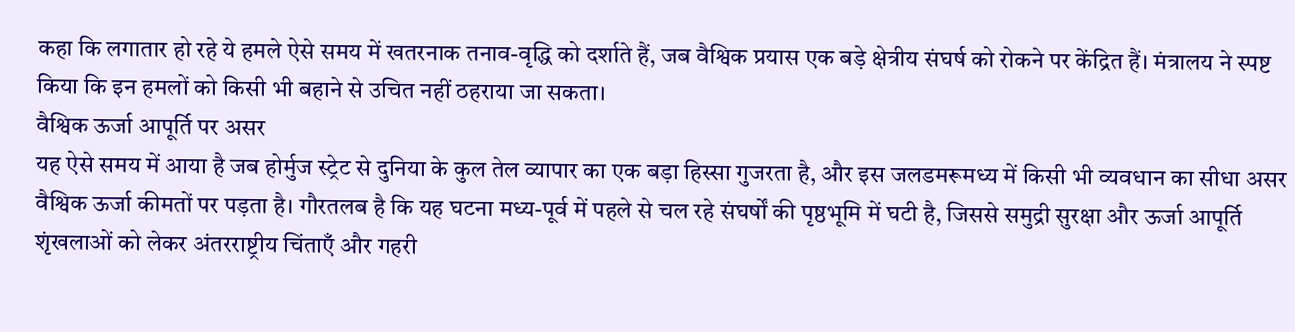कहा कि लगातार हो रहे ये हमले ऐसे समय में खतरनाक तनाव-वृद्धि को दर्शाते हैं, जब वैश्विक प्रयास एक बड़े क्षेत्रीय संघर्ष को रोकने पर केंद्रित हैं। मंत्रालय ने स्पष्ट किया कि इन हमलों को किसी भी बहाने से उचित नहीं ठहराया जा सकता।
वैश्विक ऊर्जा आपूर्ति पर असर
यह ऐसे समय में आया है जब होर्मुज स्ट्रेट से दुनिया के कुल तेल व्यापार का एक बड़ा हिस्सा गुजरता है, और इस जलडमरूमध्य में किसी भी व्यवधान का सीधा असर वैश्विक ऊर्जा कीमतों पर पड़ता है। गौरतलब है कि यह घटना मध्य-पूर्व में पहले से चल रहे संघर्षों की पृष्ठभूमि में घटी है, जिससे समुद्री सुरक्षा और ऊर्जा आपूर्ति शृंखलाओं को लेकर अंतरराष्ट्रीय चिंताएँ और गहरी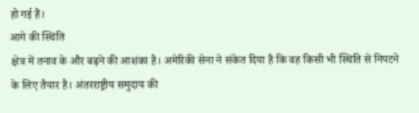हो गई हैं।
आगे की स्थिति
क्षेत्र में तनाव के और बढ़ने की आशंका है। अमेरिकी सेना ने संकेत दिया है कि वह किसी भी स्थिति से निपटने के लिए तैयार है। अंतरराष्ट्रीय समुदाय की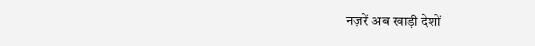नज़रें अब खाड़ी देशों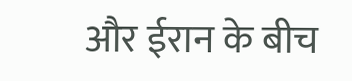और ईरान के बीच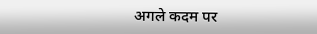अगले कदम पर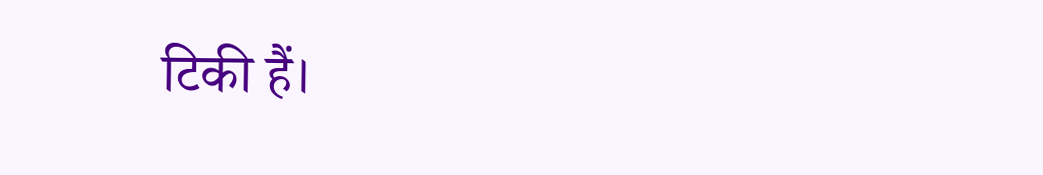टिकी हैं।